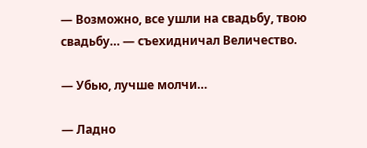— Возможно, все ушли на свадьбу, твою свадьбу… — съехидничал Величество.

— Убью, лучше молчи…

— Ладно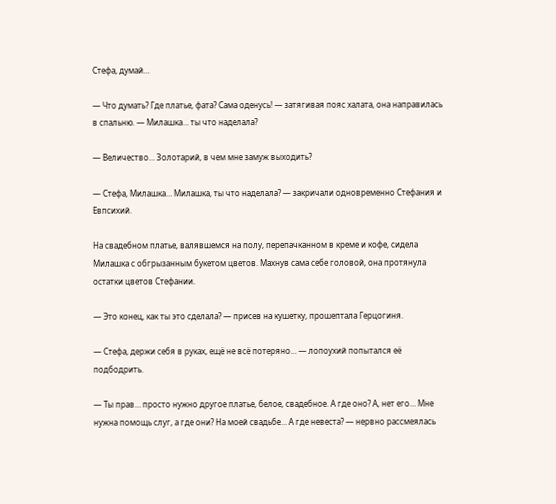Стефа, думай…

— Что думать? Где платье, фата? Сама оденусь! — затягивая пояс халата, она направилась в спальню. — Милашка… ты что наделала?

— Величество… Золотарий, в чем мне замуж выходить?

— Стефа, Милашка… Милашка, ты что наделала? — закричали одновременно Стефания и Евпсихий.

На свадебном платье, валявшемся на полу, перепачканном в креме и кофе, сидела Милашка с обгрызанным букетом цветов. Махнув сама себе головой, она протянула остатки цветов Стефании.

— Это конец, как ты это сделала? — присев на кушетку, прошептала Герцогиня.

— Стефа, держи себя в руках, ещё не всё потеряно… — лопоухий попытался её подбодрить.

— Ты прав… просто нужно другое платье, белое, свадебное. А где оно? А, нет его… Мне нужна помощь слуг, а где они? На моей свадьбе… А где невеста? — нервно рассмеялась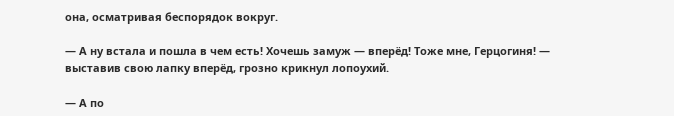она, осматривая беспорядок вокруг.

— А ну встала и пошла в чем есть! Хочешь замуж — вперёд! Тоже мне, Герцогиня! — выставив свою лапку вперёд, грозно крикнул лопоухий.

— А по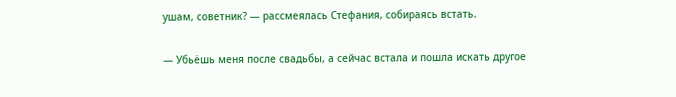ушам, советник? — рассмеялась Стефания, собираясь встать.

— Убьёшь меня после свадьбы, а сейчас встала и пошла искать другое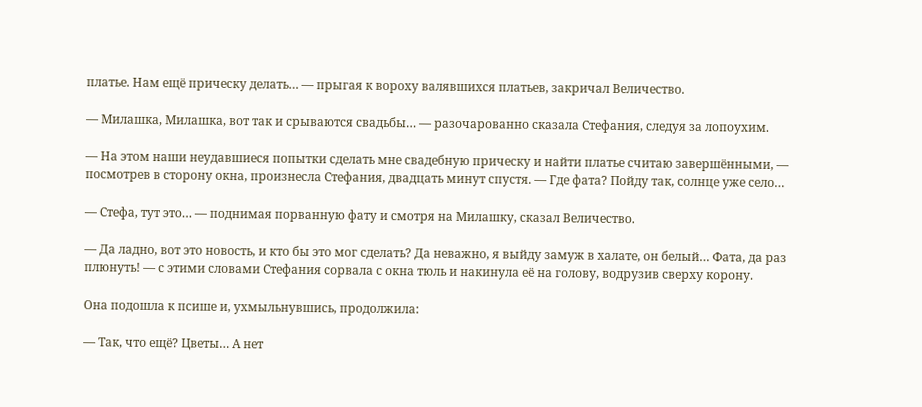платье. Нам ещё прическу делать… — прыгая к вороху валявшихся платьев, закричал Величество.

— Милашка, Милашка, вот так и срываются свадьбы… — разочарованно сказала Стефания, следуя за лопоухим.

— На этом наши неудавшиеся попытки сделать мне свадебную прическу и найти платье считаю завершёнными, — посмотрев в сторону окна, произнесла Стефания, двадцать минут спустя. — Где фата? Пойду так, солнце уже село…

— Стефа, тут это… — поднимая порванную фату и смотря на Милашку, сказал Величество.

— Да ладно, вот это новость, и кто бы это мог сделать? Да неважно, я выйду замуж в халате, он белый… Фата, да раз плюнуть! — с этими словами Стефания сорвала с окна тюль и накинула её на голову, водрузив сверху корону.

Она подошла к псише и, ухмыльнувшись, продолжила:

— Так, что ещё? Цветы… А нет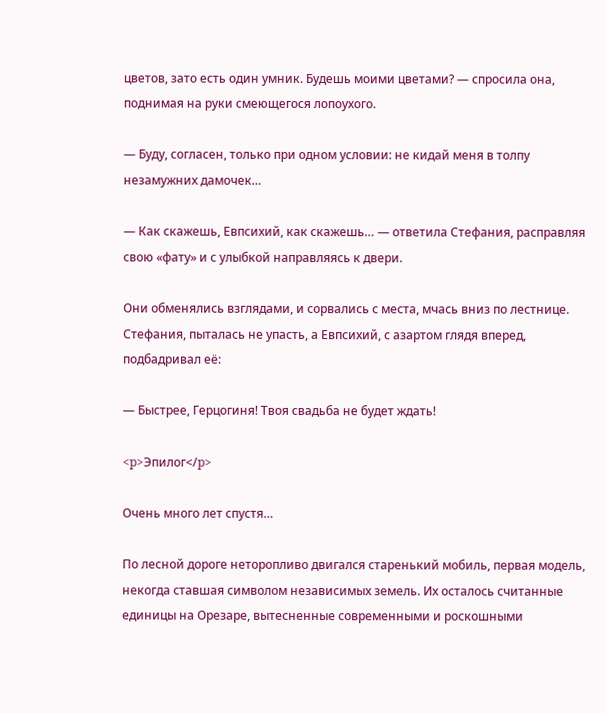цветов, зато есть один умник. Будешь моими цветами? — спросила она, поднимая на руки смеющегося лопоухого.

— Буду, согласен, только при одном условии: не кидай меня в толпу незамужних дамочек…

— Как скажешь, Евпсихий, как скажешь… — ответила Стефания, расправляя свою «фату» и с улыбкой направляясь к двери.

Они обменялись взглядами, и сорвались с места, мчась вниз по лестнице. Стефания, пыталась не упасть, а Евпсихий, с азартом глядя вперед, подбадривал её:

— Быстрее, Герцогиня! Твоя свадьба не будет ждать!

<p>Эпилог</p>

Очень много лет спустя…

По лесной дороге неторопливо двигался старенький мобиль, первая модель, некогда ставшая символом независимых земель. Их осталось считанные единицы на Орезаре, вытесненные современными и роскошными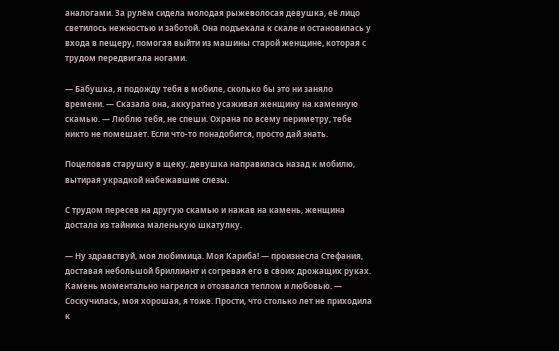аналогами. За рулём сидела молодая рыжеволосая девушка, её лицо светилось нежностью и заботой. Она подъехала к скале и остановилась у входа в пещеру, помогая выйти из машины старой женщине, которая с трудом передвигала ногами.

— Бабушка, я подожду тебя в мобиле, сколько бы это ни заняло времени. — Сказала она, аккуратно усаживая женщину на каменную скамью. — Люблю тебя, не спеши. Охрана по всему периметру, тебе никто не помешает. Если что-то понадобится, просто дай знать.

Поцеловав старушку в щеку, девушка направилась назад к мобилю, вытирая украдкой набежавшие слезы.

С трудом пересев на другую скамью и нажав на камень, женщина достала из тайника маленькую шкатулку.

— Ну здравствуй, моя любимица. Моя Кариба! — произнесла Стефания, доставая небольшой бриллиант и согревая его в своих дрожащих руках. Камень моментально нагрелся и отозвался теплом и любовью. — Соскучилась, моя хорошая, я тоже. Прости, что столько лет не приходила к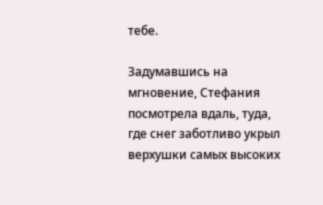тебе.

Задумавшись на мгновение, Стефания посмотрела вдаль, туда, где снег заботливо укрыл верхушки самых высоких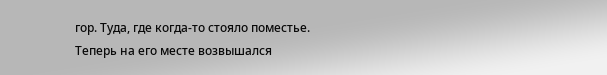гор. Туда, где когда-то стояло поместье. Теперь на его месте возвышался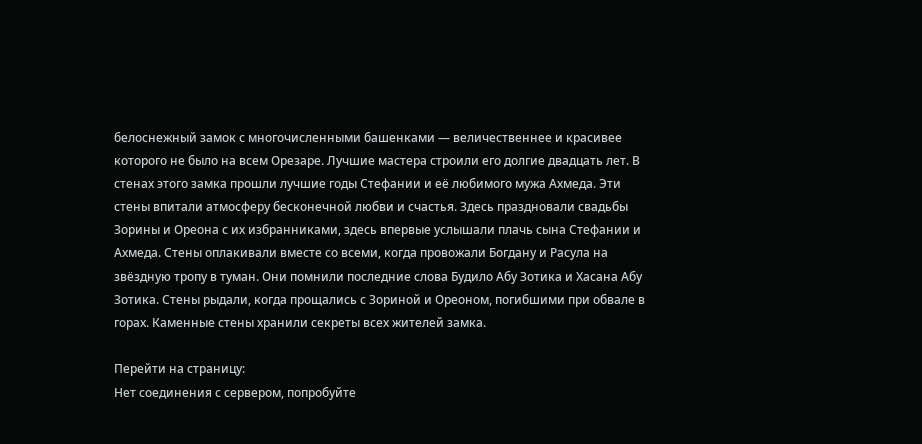белоснежный замок с многочисленными башенками — величественнее и красивее которого не было на всем Орезаре. Лучшие мастера строили его долгие двадцать лет. В стенах этого замка прошли лучшие годы Стефании и её любимого мужа Ахмеда. Эти стены впитали атмосферу бесконечной любви и счастья. Здесь праздновали свадьбы Зорины и Ореона с их избранниками, здесь впервые услышали плачь сына Стефании и Ахмеда. Стены оплакивали вместе со всеми, когда провожали Богдану и Расула на звёздную тропу в туман. Они помнили последние слова Будило Абу Зотика и Хасана Абу Зотика. Стены рыдали, когда прощались с Зориной и Ореоном, погибшими при обвале в горах. Каменные стены хранили секреты всех жителей замка.

Перейти на страницу:
Нет соединения с сервером, попробуйте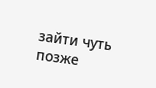зайти чуть позже